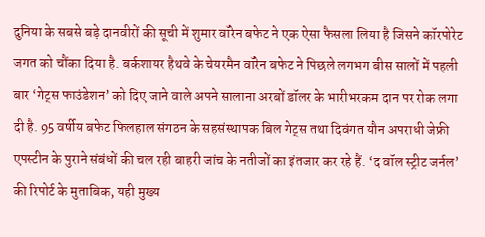दुनिया के सबसे बड़े दानवीरों की सूची में शुमार वॉरेन बफेट ने एक ऐसा फैसला लिया है जिसने कॉरपोरेट जगत को चौंका दिया है. बर्कशायर हैथवे के चेयरमैन वॉरेन बफेट ने पिछले लगभग बीस सालों में पहली बार ‘गेट्स फाउंडेशन’ को दिए जाने वाले अपने सालाना अरबों डॉलर के भारीभरकम दान पर रोक लगा दी है. 95 वर्षीय बफेट फिलहाल संगठन के सहसंस्थापक बिल गेट्स तथा दिवंगत यौन अपराधी जेफ्री एपस्टीन के पुराने संबंधों की चल रही बाहरी जांच के नतीजों का इंतजार कर रहे हैं. ‘द वॉल स्ट्रीट जर्नल’ की रिपोर्ट के मुताबिक, यही मुख्य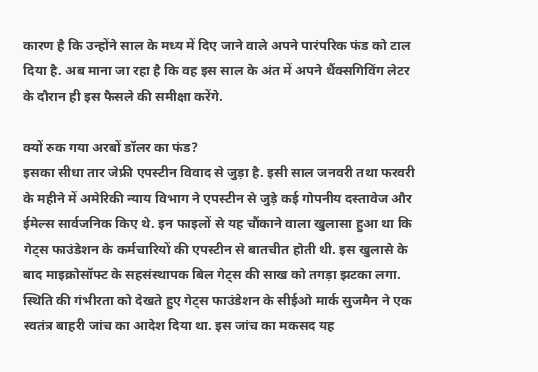कारण है कि उन्होंने साल के मध्य में दिए जाने वाले अपने पारंपरिक फंड को टाल दिया है. अब माना जा रहा है कि वह इस साल के अंत में अपने थैंक्सगिविंग लेटर के दौरान ही इस फैसले की समीक्षा करेंगे.

क्यों रुक गया अरबों डॉलर का फंड?
इसका सीधा तार जेफ्री एपस्टीन विवाद से जुड़ा है. इसी साल जनवरी तथा फरवरी के महीने में अमेरिकी न्याय विभाग ने एपस्टीन से जुड़े कई गोपनीय दस्तावेज और ईमेल्स सार्वजनिक किए थे. इन फाइलों से यह चौंकाने वाला खुलासा हुआ था कि गेट्स फाउंडेशन के कर्मचारियों की एपस्टीन से बातचीत होती थी. इस खुलासे के बाद माइक्रोसॉफ्ट के सहसंस्थापक बिल गेट्स की साख को तगड़ा झटका लगा. स्थिति की गंभीरता को देखते हुए गेट्स फाउंडेशन के सीईओ मार्क सुजमैन ने एक स्वतंत्र बाहरी जांच का आदेश दिया था. इस जांच का मकसद यह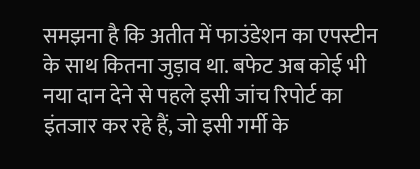समझना है कि अतीत में फाउंडेशन का एपस्टीन के साथ कितना जुड़ाव था. बफेट अब कोई भी नया दान देने से पहले इसी जांच रिपोर्ट का इंतजार कर रहे हैं, जो इसी गर्मी के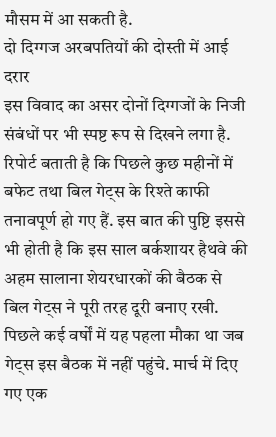मौसम में आ सकती है.
दो दिग्गज अरबपतियों की दोस्ती में आई दरार
इस विवाद का असर दोनों दिग्गजों के निजी संबंधों पर भी स्पष्ट रूप से दिखने लगा है. रिपोर्ट बताती है कि पिछले कुछ महीनों में बफेट तथा बिल गेट्स के रिश्ते काफी तनावपूर्ण हो गए हैं. इस बात की पुष्टि इससे भी होती है कि इस साल बर्कशायर हैथवे की अहम सालाना शेयरधारकों की बैठक से बिल गेट्स ने पूरी तरह दूरी बनाए रखी. पिछले कई वर्षों में यह पहला मौका था जब गेट्स इस बैठक में नहीं पहुंचे. मार्च में दिए गए एक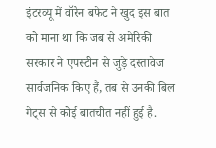इंटरव्यू में वॉरेन बफेट ने खुद इस बात को माना था कि जब से अमेरिकी सरकार ने एपस्टीन से जुड़े दस्तावेज सार्वजनिक किए हैं, तब से उनकी बिल गेट्स से कोई बातचीत नहीं हुई है.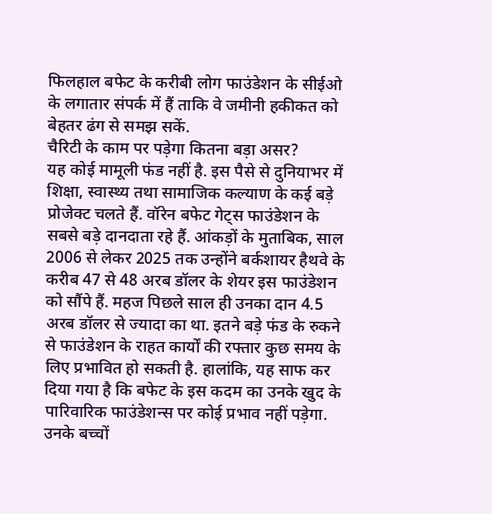फिलहाल बफेट के करीबी लोग फाउंडेशन के सीईओ के लगातार संपर्क में हैं ताकि वे जमीनी हकीकत को बेहतर ढंग से समझ सकें.
चैरिटी के काम पर पड़ेगा कितना बड़ा असर?
यह कोई मामूली फंड नहीं है. इस पैसे से दुनियाभर में शिक्षा, स्वास्थ्य तथा सामाजिक कल्याण के कई बड़े प्रोजेक्ट चलते हैं. वॉरेन बफेट गेट्स फाउंडेशन के सबसे बड़े दानदाता रहे हैं. आंकड़ों के मुताबिक, साल 2006 से लेकर 2025 तक उन्होंने बर्कशायर हैथवे के करीब 47 से 48 अरब डॉलर के शेयर इस फाउंडेशन को सौंपे हैं. महज पिछले साल ही उनका दान 4.5 अरब डॉलर से ज्यादा का था. इतने बड़े फंड के रुकने से फाउंडेशन के राहत कार्यों की रफ्तार कुछ समय के लिए प्रभावित हो सकती है. हालांकि, यह साफ कर दिया गया है कि बफेट के इस कदम का उनके खुद के पारिवारिक फाउंडेशन्स पर कोई प्रभाव नहीं पड़ेगा. उनके बच्चों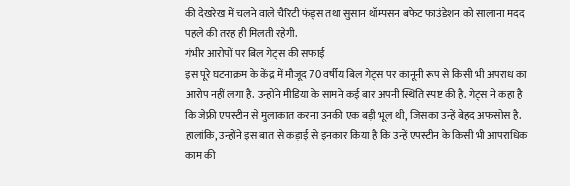की देखरेख में चलने वाले चैरिटी फंड्स तथा सुसान थॉम्पसन बफेट फाउंडेशन को सालाना मदद पहले की तरह ही मिलती रहेगी.
गंभीर आरोपों पर बिल गेट्स की सफाई
इस पूरे घटनाक्रम के केंद्र में मौजूद 70 वर्षीय बिल गेट्स पर कानूनी रूप से किसी भी अपराध का आरोप नहीं लगा है. उन्होंने मीडिया के सामने कई बार अपनी स्थिति स्पष्ट की है. गेट्स ने कहा है कि जेफ्री एपस्टीन से मुलाकात करना उनकी एक बड़ी भूल थी, जिसका उन्हें बेहद अफसोस है. हालांकि, उन्होंने इस बात से कड़ाई से इनकार किया है कि उन्हें एपस्टीन के किसी भी आपराधिक काम की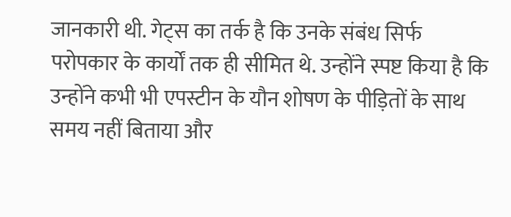जानकारी थी. गेट्स का तर्क है कि उनके संबंध सिर्फ परोपकार के कार्यों तक ही सीमित थे. उन्होंने स्पष्ट किया है कि उन्होंने कभी भी एपस्टीन के यौन शोषण के पीड़ितों के साथ समय नहीं बिताया और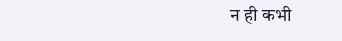न ही कभी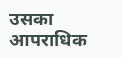उसका आपराधिक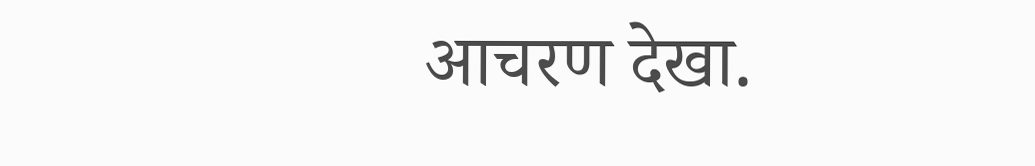आचरण देखा.